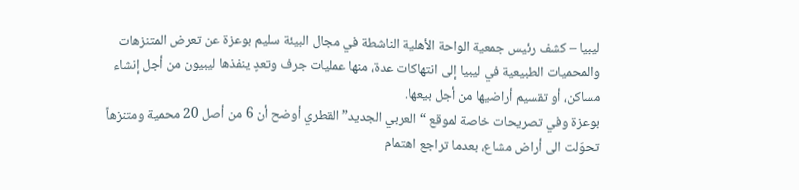ليبيا – كشف رئيس جمعية الواحة الأهلية الناشطة في مجال البيئة سليم بوعزة عن تعرض المتنزهات والمحميات الطبيعية في ليبيا إلى انتهاكات عدة، منها عمليات جرف وتعدٍ ينفذها ليبيون من أجل إنشاء مساكن، أو تقسيم أراضيها من أجل بيعها.
بوعزة وفي تصريحات خاصة لموقع “العربي الجديد” القطري أوضح أن 6 من أصل 20 محمية ومتنزهاً تحوّلت الى أراض مشاع، بعدما تراجع اهتمام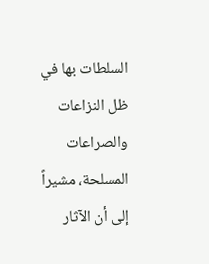السلطات بها في ظل النزاعات والصراعات المسلحة، مشيراً إلى أن الآثار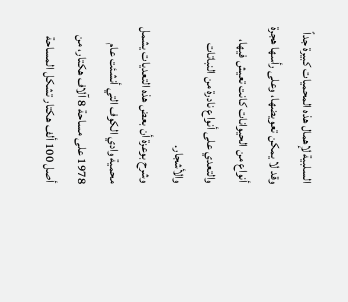السلبية لإهمال هذه المحميات كبيرة جداً وقد لا يمكن تعويضها، وعلى رأسها هجرة أنواع من الحيوانات كانت تعيش فيها، والتعدي على أنواع نادرة من النباتات والأشجار.
وشرح بوعزة أن بعض هذه التعديات يشمل محمية وادي الكوف التي أنشئت عام 1978 على مساحة 8 آلاف هكتار، من أصل 100 ألف هكتار تشكل المساحة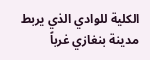الكلية للوادي الذي يربط مدينة بنغازي غرباً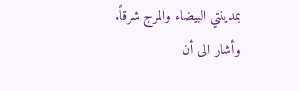بمدينتي البيضاء والمرج شرقاً.
وأشار الى أن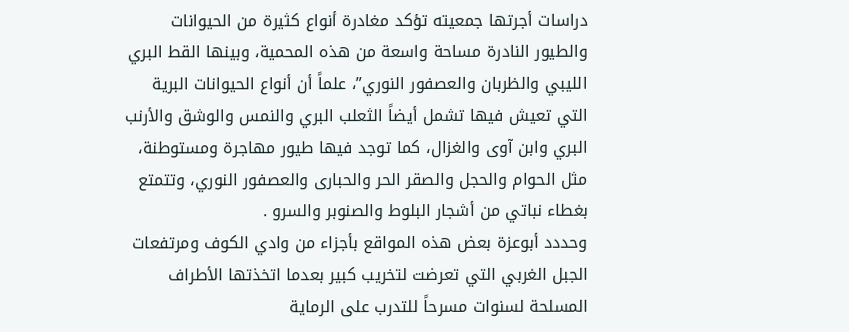دراسات أجرتها جمعيته تؤكد مغادرة أنواع كثيرة من الحيوانات والطيور النادرة مساحة واسعة من هذه المحمية، وبينها القط البري الليبي والظربان والعصفور النوري”، علماً أن أنواع الحيوانات البرية التي تعيش فيها تشمل أيضاً الثعلب البري والنمس والوشق والأرنب البري وابن آوى والغزال، كما توجد فيها طيور مهاجرة ومستوطنة، مثل الحوام والحجل والصقر الحر والحبارى والعصفور النوري، وتتمتع بغطاء نباتي من أشجار البلوط والصنوبر والسرو .
وحددد أبوعزة بعض هذه المواقع بأجزاء من وادي الكوف ومرتفعات الجبل الغربي التي تعرضت لتخريب كبير بعدما اتخذتها الأطراف المسلحة لسنوات مسرحاً للتدرب على الرماية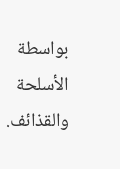بواسطة الأسلحة والقذائف.